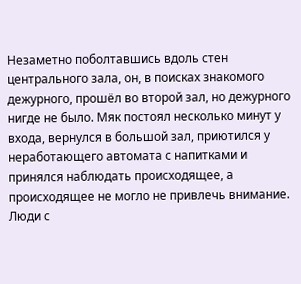Незаметно поболтавшись вдоль стен центрального зала, он, в поисках знакомого дежурного, прошёл во второй зал, но дежурного нигде не было. Мяк постоял несколько минут у входа, вернулся в большой зал, приютился у неработающего автомата с напитками и принялся наблюдать происходящее, а происходящее не могло не привлечь внимание. Люди с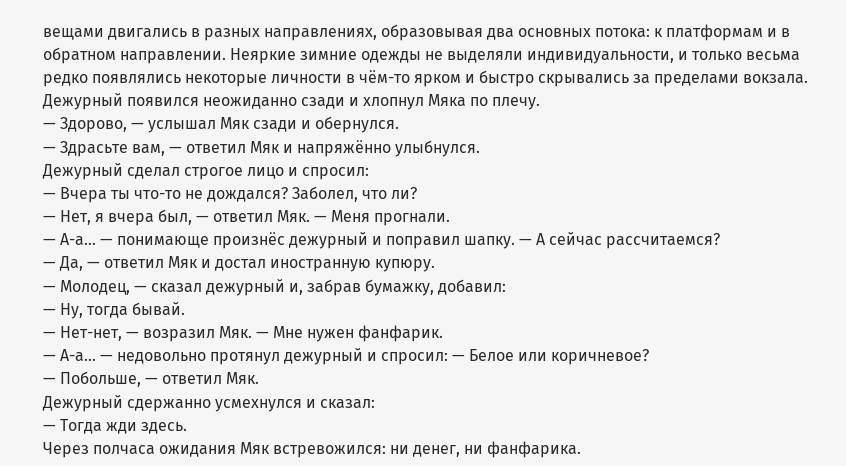вещами двигались в разных направлениях, образовывая два основных потока: к платформам и в обратном направлении. Неяркие зимние одежды не выделяли индивидуальности, и только весьма редко появлялись некоторые личности в чём-то ярком и быстро скрывались за пределами вокзала.
Дежурный появился неожиданно сзади и хлопнул Мяка по плечу.
— Здорово, — услышал Мяк сзади и обернулся.
— Здрасьте вам, — ответил Мяк и напряжённо улыбнулся.
Дежурный сделал строгое лицо и спросил:
— Вчера ты что-то не дождался? Заболел, что ли?
— Нет, я вчера был, — ответил Мяк. — Меня прогнали.
— А-а… — понимающе произнёс дежурный и поправил шапку. — А сейчас рассчитаемся?
— Да, — ответил Мяк и достал иностранную купюру.
— Молодец, — сказал дежурный и, забрав бумажку, добавил:
— Ну, тогда бывай.
— Нет-нет, — возразил Мяк. — Мне нужен фанфарик.
— А-а… — недовольно протянул дежурный и спросил: — Белое или коричневое?
— Побольше, — ответил Мяк.
Дежурный сдержанно усмехнулся и сказал:
— Тогда жди здесь.
Через полчаса ожидания Мяк встревожился: ни денег, ни фанфарика.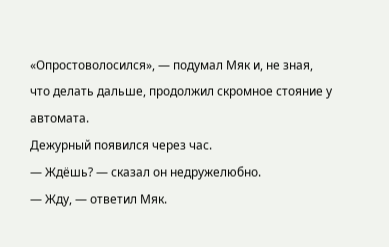«Опростоволосился», — подумал Мяк и, не зная, что делать дальше, продолжил скромное стояние у автомата.
Дежурный появился через час.
— Ждёшь? — сказал он недружелюбно.
— Жду, — ответил Мяк.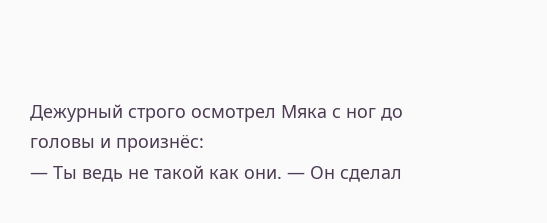Дежурный строго осмотрел Мяка с ног до головы и произнёс:
— Ты ведь не такой как они. — Он сделал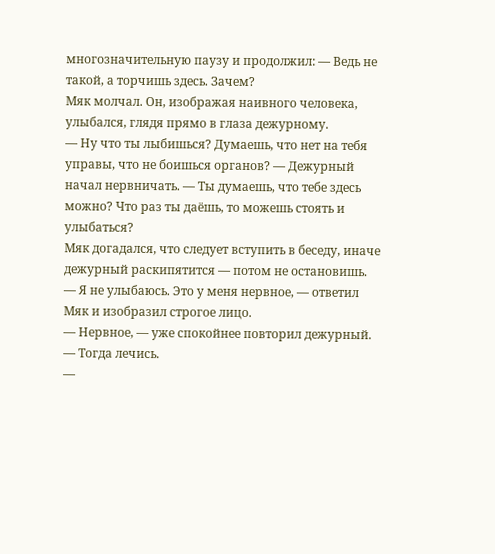многозначительную паузу и продолжил: — Ведь не такой, а торчишь здесь. Зачем?
Мяк молчал. Он, изображая наивного человека, улыбался, глядя прямо в глаза дежурному.
— Ну что ты лыбишься? Думаешь, что нет на тебя управы, что не боишься органов? — Дежурный начал нервничать. — Ты думаешь, что тебе здесь можно? Что раз ты даёшь, то можешь стоять и улыбаться?
Мяк догадался, что следует вступить в беседу, иначе дежурный раскипятится — потом не остановишь.
— Я не улыбаюсь. Это у меня нервное, — ответил Мяк и изобразил строгое лицо.
— Нервное, — уже спокойнее повторил дежурный. — Тогда лечись.
—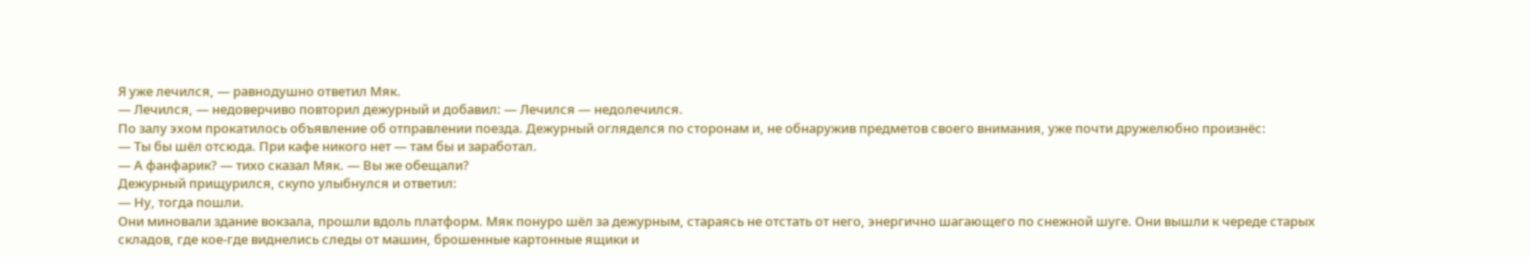Я уже лечился, — равнодушно ответил Мяк.
— Лечился, — недоверчиво повторил дежурный и добавил: — Лечился — недолечился.
По залу эхом прокатилось объявление об отправлении поезда. Дежурный огляделся по сторонам и, не обнаружив предметов своего внимания, уже почти дружелюбно произнёс:
— Ты бы шёл отсюда. При кафе никого нет — там бы и заработал.
— А фанфарик? — тихо сказал Мяк. — Вы же обещали?
Дежурный прищурился, скупо улыбнулся и ответил:
— Ну, тогда пошли.
Они миновали здание вокзала, прошли вдоль платформ. Мяк понуро шёл за дежурным, стараясь не отстать от него, энергично шагающего по снежной шуге. Они вышли к череде старых складов, где кое-где виднелись следы от машин, брошенные картонные ящики и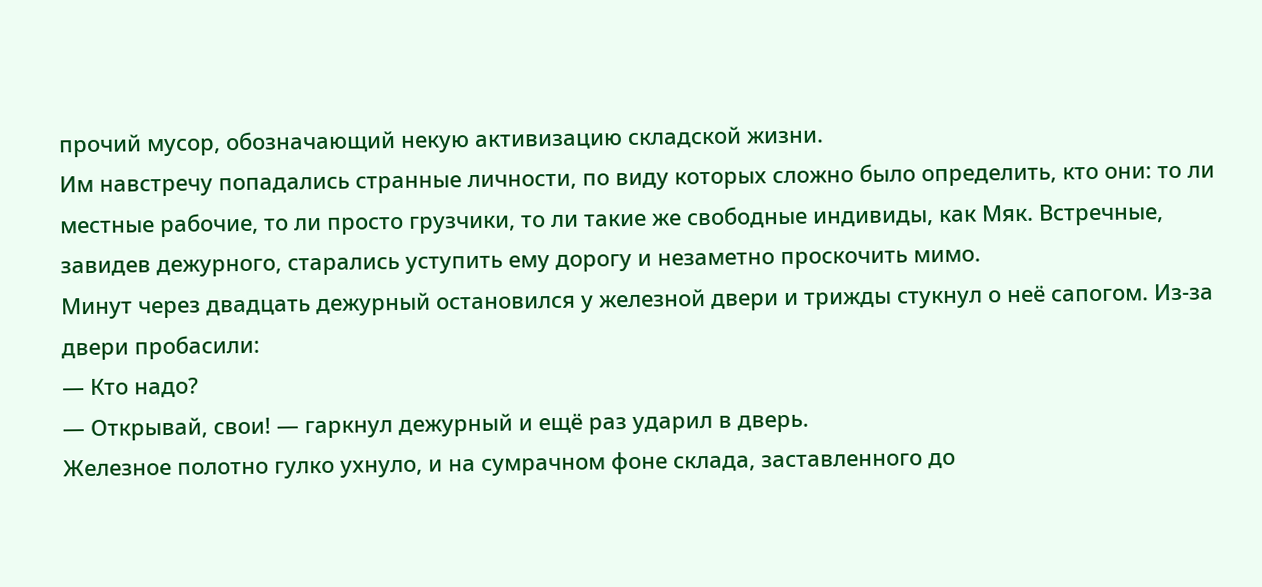прочий мусор, обозначающий некую активизацию складской жизни.
Им навстречу попадались странные личности, по виду которых сложно было определить, кто они: то ли местные рабочие, то ли просто грузчики, то ли такие же свободные индивиды, как Мяк. Встречные, завидев дежурного, старались уступить ему дорогу и незаметно проскочить мимо.
Минут через двадцать дежурный остановился у железной двери и трижды стукнул о неё сапогом. Из-за двери пробасили:
— Кто надо?
— Открывай, свои! — гаркнул дежурный и ещё раз ударил в дверь.
Железное полотно гулко ухнуло, и на сумрачном фоне склада, заставленного до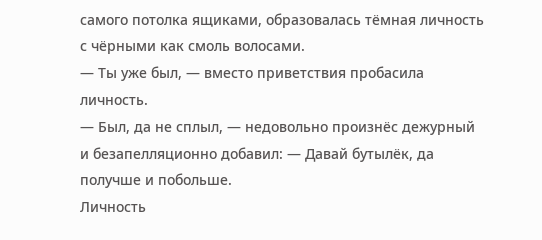самого потолка ящиками, образовалась тёмная личность с чёрными как смоль волосами.
— Ты уже был, — вместо приветствия пробасила личность.
— Был, да не сплыл, — недовольно произнёс дежурный и безапелляционно добавил: — Давай бутылёк, да получше и побольше.
Личность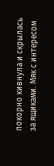покорно кивнула и скрылась за ящиками. Мяк с интересом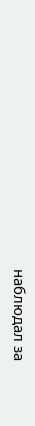наблюдал за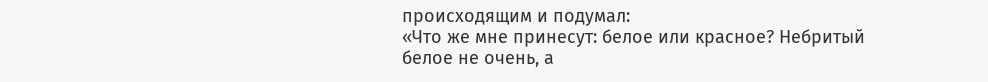происходящим и подумал:
«Что же мне принесут: белое или красное? Небритый белое не очень, а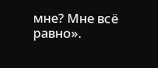мне? Мне всё равно».